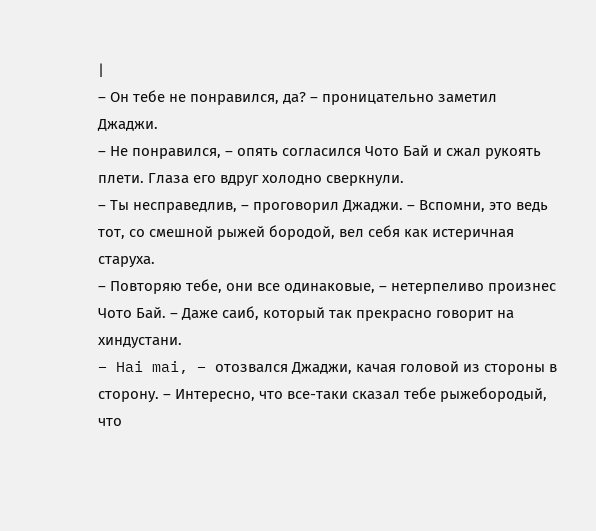|
– Он тебе не понравился, да? – проницательно заметил Джаджи.
– Не понравился, – опять согласился Чото Бай и сжал рукоять плети. Глаза его вдруг холодно сверкнули.
– Ты несправедлив, – проговорил Джаджи. – Вспомни, это ведь тот, со смешной рыжей бородой, вел себя как истеричная старуха.
– Повторяю тебе, они все одинаковые, – нетерпеливо произнес Чото Бай. – Даже саиб, который так прекрасно говорит на хиндустани.
– Hai mai, – отозвался Джаджи, качая головой из стороны в сторону. – Интересно, что все-таки сказал тебе рыжебородый, что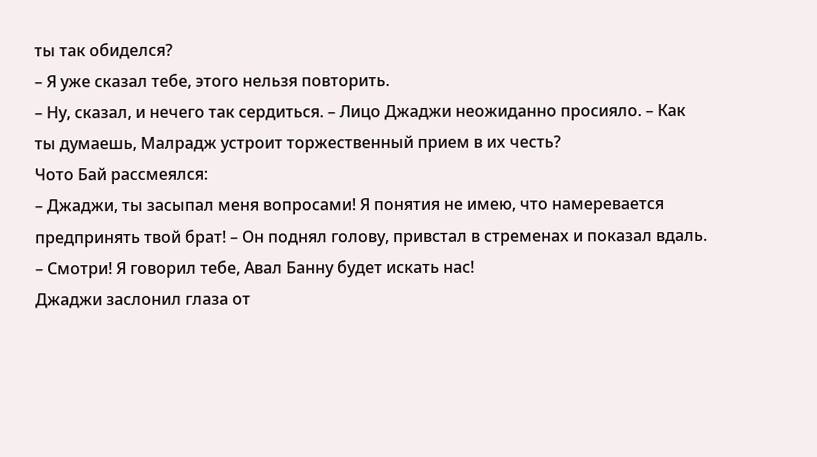ты так обиделся?
– Я уже сказал тебе, этого нельзя повторить.
– Ну, сказал, и нечего так сердиться. – Лицо Джаджи неожиданно просияло. – Как ты думаешь, Малрадж устроит торжественный прием в их честь?
Чото Бай рассмеялся:
– Джаджи, ты засыпал меня вопросами! Я понятия не имею, что намеревается предпринять твой брат! – Он поднял голову, привстал в стременах и показал вдаль. – Смотри! Я говорил тебе, Авал Банну будет искать нас!
Джаджи заслонил глаза от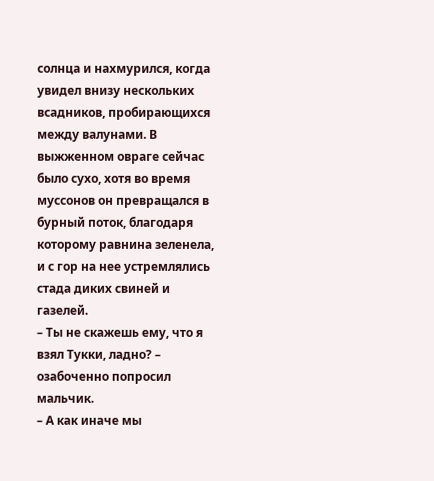солнца и нахмурился, когда увидел внизу нескольких всадников, пробирающихся между валунами. В выжженном овраге сейчас было сухо, хотя во время муссонов он превращался в бурный поток, благодаря которому равнина зеленела, и с гор на нее устремлялись стада диких свиней и газелей.
– Ты не скажешь ему, что я взял Тукки, ладно? – озабоченно попросил мальчик.
– А как иначе мы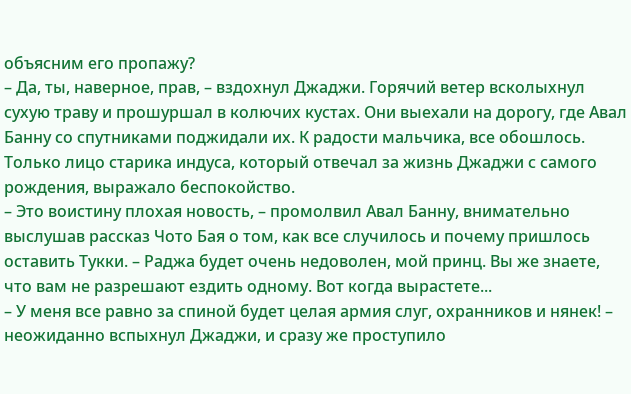объясним его пропажу?
– Да, ты, наверное, прав, – вздохнул Джаджи. Горячий ветер всколыхнул сухую траву и прошуршал в колючих кустах. Они выехали на дорогу, где Авал Банну со спутниками поджидали их. К радости мальчика, все обошлось. Только лицо старика индуса, который отвечал за жизнь Джаджи с самого рождения, выражало беспокойство.
– Это воистину плохая новость, – промолвил Авал Банну, внимательно выслушав рассказ Чото Бая о том, как все случилось и почему пришлось оставить Тукки. – Раджа будет очень недоволен, мой принц. Вы же знаете, что вам не разрешают ездить одному. Вот когда вырастете...
– У меня все равно за спиной будет целая армия слуг, охранников и нянек! – неожиданно вспыхнул Джаджи, и сразу же проступило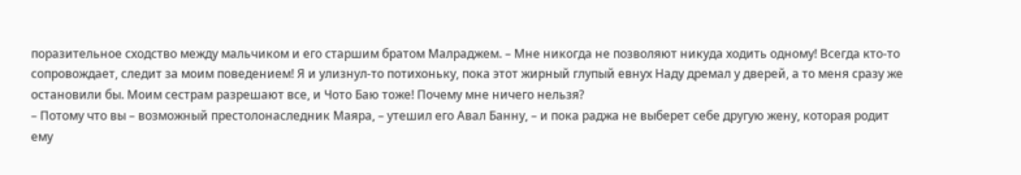поразительное сходство между мальчиком и его старшим братом Малраджем. – Мне никогда не позволяют никуда ходить одному! Всегда кто-то сопровождает, следит за моим поведением! Я и улизнул-то потихоньку, пока этот жирный глупый евнух Наду дремал у дверей, а то меня сразу же остановили бы. Моим сестрам разрешают все, и Чото Баю тоже! Почему мне ничего нельзя?
– Потому что вы – возможный престолонаследник Маяра, – утешил его Авал Банну, – и пока раджа не выберет себе другую жену, которая родит ему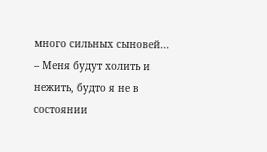много сильных сыновей...
– Меня будут холить и нежить, будто я не в состоянии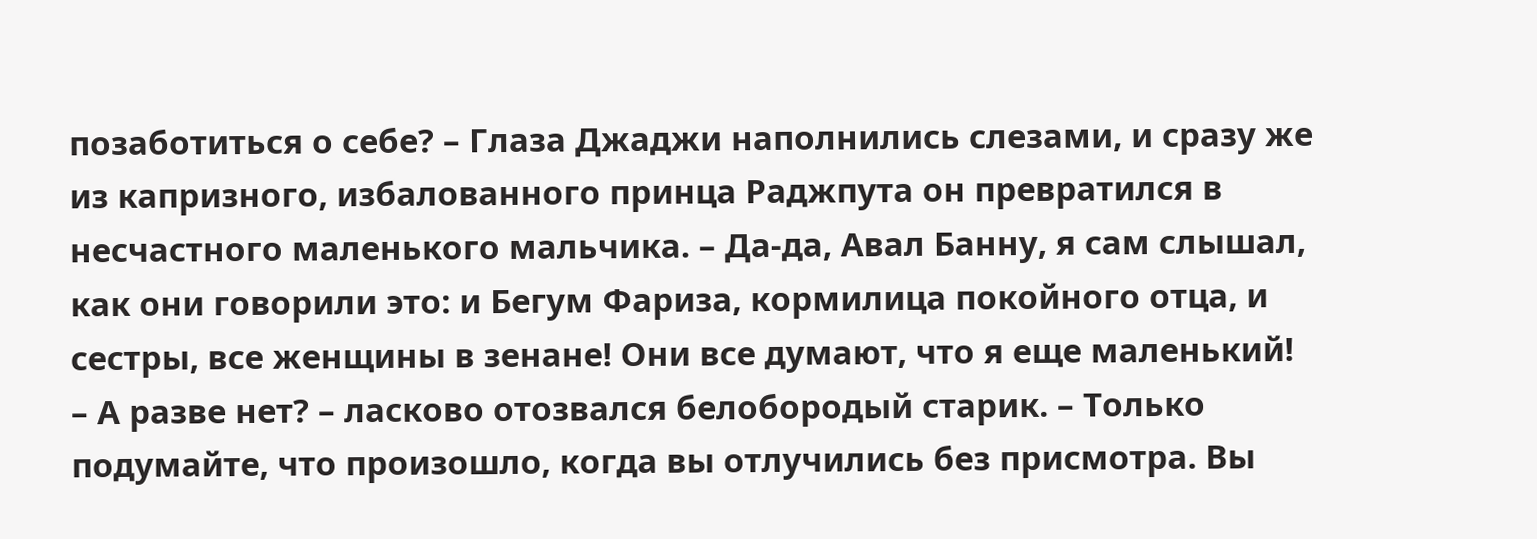позаботиться о себе? – Глаза Джаджи наполнились слезами, и сразу же из капризного, избалованного принца Раджпута он превратился в несчастного маленького мальчика. – Да-да, Авал Банну, я сам слышал, как они говорили это: и Бегум Фариза, кормилица покойного отца, и сестры, все женщины в зенане! Они все думают, что я еще маленький!
– А разве нет? – ласково отозвался белобородый старик. – Только подумайте, что произошло, когда вы отлучились без присмотра. Вы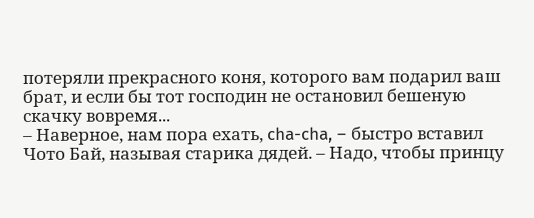потеряли прекрасного коня, которого вам подарил ваш брат, и если бы тот господин не остановил бешеную скачку вовремя...
– Наверное, нам пора ехать, cha-cha, – быстро вставил Чото Бай, называя старика дядей. – Надо, чтобы принцу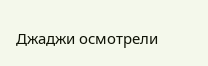Джаджи осмотрели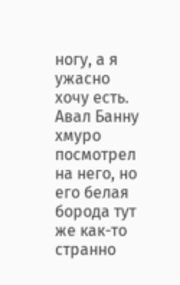ногу, а я ужасно хочу есть.
Авал Банну хмуро посмотрел на него, но его белая борода тут же как-то странно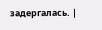задергалась. |